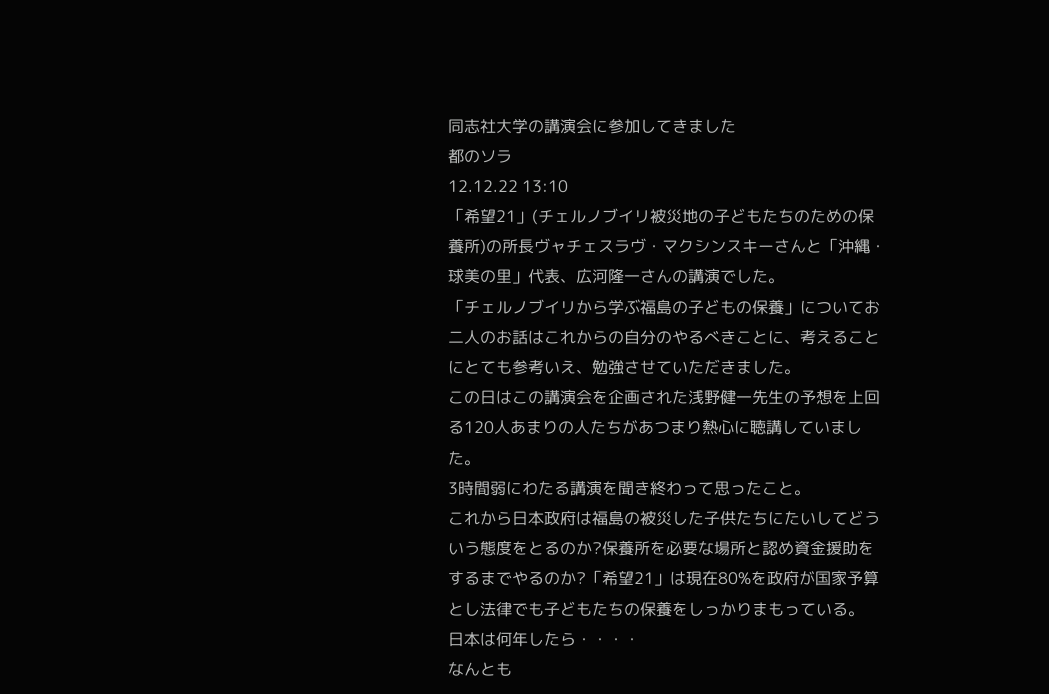同志社大学の講演会に参加してきました
都のソラ
12.12.22 13:10
「希望21」(チェルノブイリ被災地の子どもたちのための保養所)の所長ヴャチェスラヴ・マクシンスキーさんと「沖縄・球美の里」代表、広河隆一さんの講演でした。
「チェルノブイリから学ぶ福島の子どもの保養」についてお二人のお話はこれからの自分のやるべきことに、考えることにとても参考いえ、勉強させていただきました。
この日はこの講演会を企画された浅野健一先生の予想を上回る120人あまりの人たちがあつまり熱心に聴講していました。
3時間弱にわたる講演を聞き終わって思ったこと。
これから日本政府は福島の被災した子供たちにたいしてどういう態度をとるのか?保養所を必要な場所と認め資金援助をするまでやるのか?「希望21」は現在80%を政府が国家予算とし法律でも子どもたちの保養をしっかりまもっている。
日本は何年したら・・・・
なんとも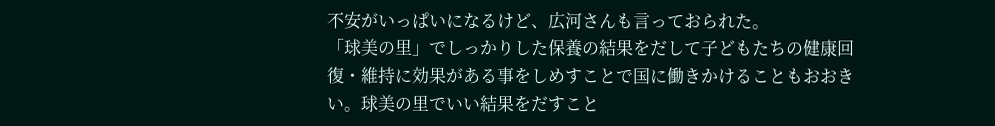不安がいっぱいになるけど、広河さんも言っておられた。
「球美の里」でしっかりした保養の結果をだして子どもたちの健康回復・維持に効果がある事をしめすことで国に働きかけることもおおきい。球美の里でいい結果をだすこと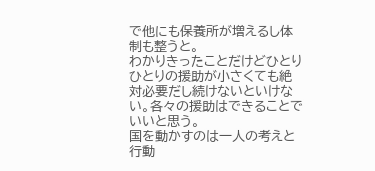で他にも保養所が増えるし体制も整うと。
わかりきったことだけどひとりひとりの援助が小さくても絶対必要だし続けないといけない。各々の援助はできることでいいと思う。
国を動かすのは一人の考えと行動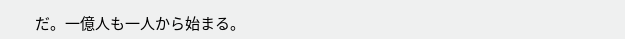だ。一億人も一人から始まる。